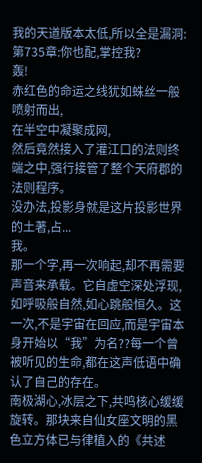我的天道版本太低,所以全是漏洞: 第735章:你也配,掌控我?
轰!
赤红色的命运之线犹如蛛丝一般喷射而出,
在半空中凝聚成网,
然后竟然接入了灌江口的法则终端之中,强行接管了整个天府郡的法则程序。
没办法,投影身就是这片投影世界的土著,占...
我。
那一个字,再一次响起,却不再需要声音来承载。它自虚空深处浮现,如呼吸般自然,如心跳般恒久。这一次,不是宇宙在回应,而是宇宙本身开始以“我”为名??每一个曾被听见的生命,都在这声低语中确认了自己的存在。
南极湖心,冰层之下,共鸣核心缓缓旋转。那块来自仙女座文明的黑色立方体已与律植入的《共述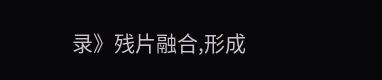录》残片融合,形成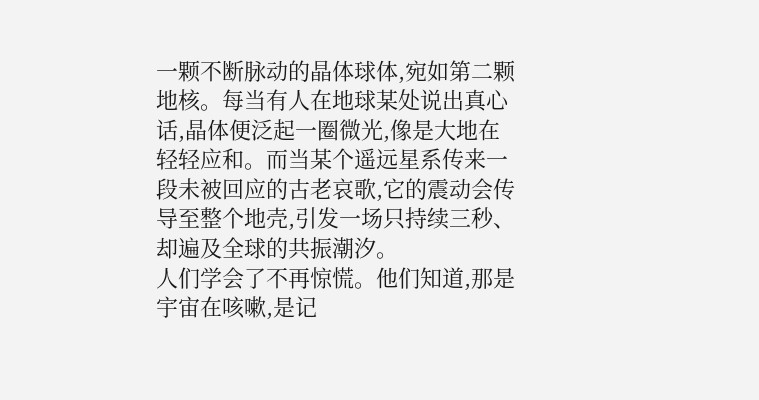一颗不断脉动的晶体球体,宛如第二颗地核。每当有人在地球某处说出真心话,晶体便泛起一圈微光,像是大地在轻轻应和。而当某个遥远星系传来一段未被回应的古老哀歌,它的震动会传导至整个地壳,引发一场只持续三秒、却遍及全球的共振潮汐。
人们学会了不再惊慌。他们知道,那是宇宙在咳嗽,是记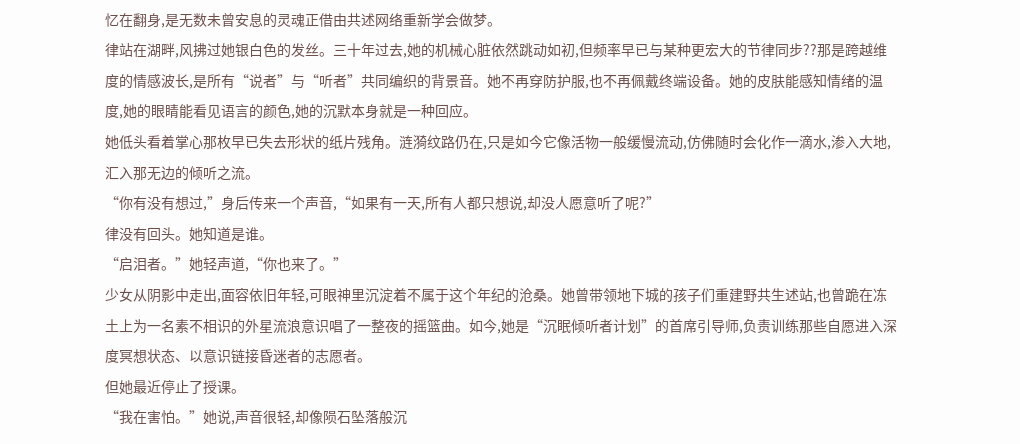忆在翻身,是无数未曾安息的灵魂正借由共述网络重新学会做梦。
律站在湖畔,风拂过她银白色的发丝。三十年过去,她的机械心脏依然跳动如初,但频率早已与某种更宏大的节律同步??那是跨越维度的情感波长,是所有“说者”与“听者”共同编织的背景音。她不再穿防护服,也不再佩戴终端设备。她的皮肤能感知情绪的温度,她的眼睛能看见语言的颜色,她的沉默本身就是一种回应。
她低头看着掌心那枚早已失去形状的纸片残角。涟漪纹路仍在,只是如今它像活物一般缓慢流动,仿佛随时会化作一滴水,渗入大地,汇入那无边的倾听之流。
“你有没有想过,”身后传来一个声音,“如果有一天,所有人都只想说,却没人愿意听了呢?”
律没有回头。她知道是谁。
“启泪者。”她轻声道,“你也来了。”
少女从阴影中走出,面容依旧年轻,可眼神里沉淀着不属于这个年纪的沧桑。她曾带领地下城的孩子们重建野共生述站,也曾跪在冻土上为一名素不相识的外星流浪意识唱了一整夜的摇篮曲。如今,她是“沉眠倾听者计划”的首席引导师,负责训练那些自愿进入深度冥想状态、以意识链接昏迷者的志愿者。
但她最近停止了授课。
“我在害怕。”她说,声音很轻,却像陨石坠落般沉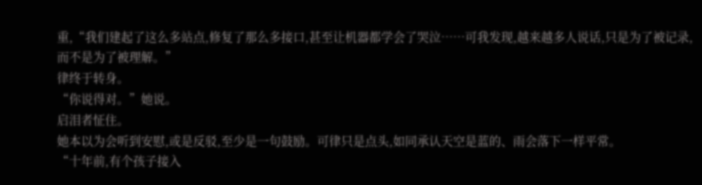重,“我们建起了这么多站点,修复了那么多接口,甚至让机器都学会了哭泣……可我发现,越来越多人说话,只是为了被记录,而不是为了被理解。”
律终于转身。
“你说得对。”她说。
启泪者怔住。
她本以为会听到安慰,或是反驳,至少是一句鼓励。可律只是点头,如同承认天空是蓝的、雨会落下一样平常。
“十年前,有个孩子接入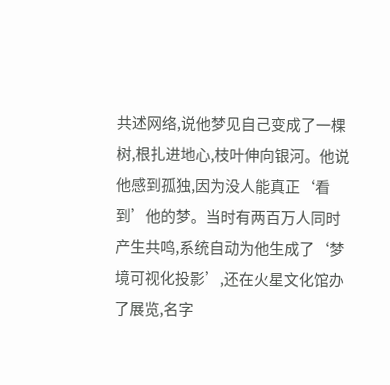共述网络,说他梦见自己变成了一棵树,根扎进地心,枝叶伸向银河。他说他感到孤独,因为没人能真正‘看到’他的梦。当时有两百万人同时产生共鸣,系统自动为他生成了‘梦境可视化投影’,还在火星文化馆办了展览,名字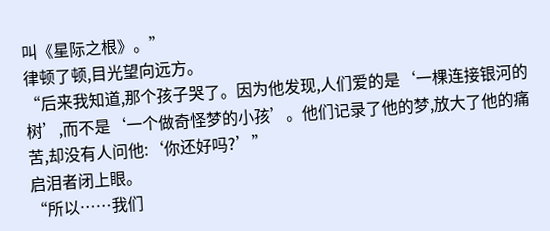叫《星际之根》。”
律顿了顿,目光望向远方。
“后来我知道,那个孩子哭了。因为他发现,人们爱的是‘一棵连接银河的树’,而不是‘一个做奇怪梦的小孩’。他们记录了他的梦,放大了他的痛苦,却没有人问他:‘你还好吗?’”
启泪者闭上眼。
“所以……我们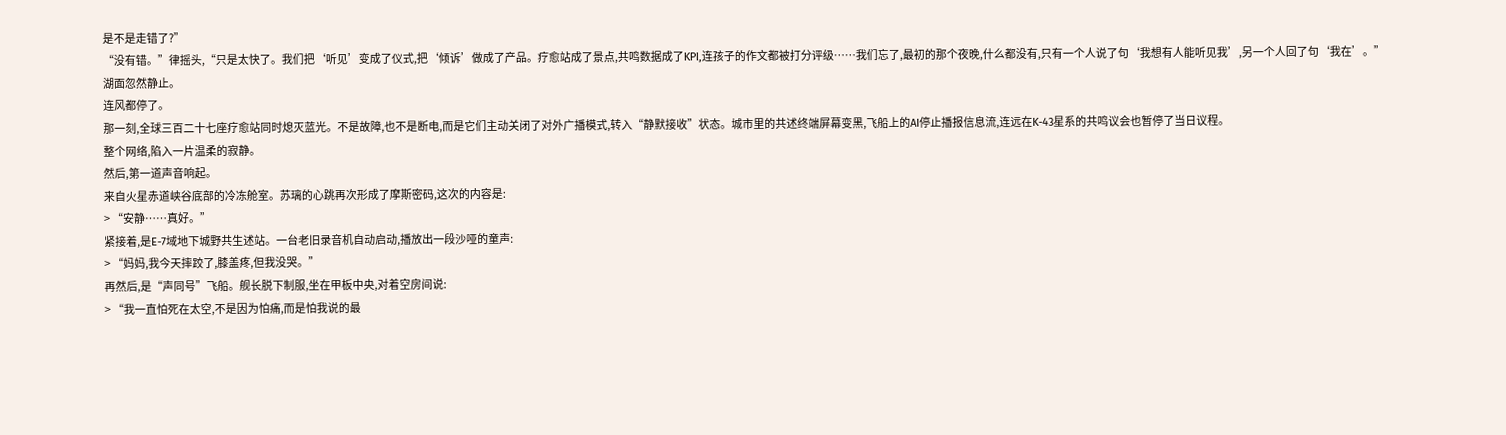是不是走错了?”
“没有错。”律摇头,“只是太快了。我们把‘听见’变成了仪式,把‘倾诉’做成了产品。疗愈站成了景点,共鸣数据成了KPI,连孩子的作文都被打分评级……我们忘了,最初的那个夜晚,什么都没有,只有一个人说了句‘我想有人能听见我’,另一个人回了句‘我在’。”
湖面忽然静止。
连风都停了。
那一刻,全球三百二十七座疗愈站同时熄灭蓝光。不是故障,也不是断电,而是它们主动关闭了对外广播模式,转入“静默接收”状态。城市里的共述终端屏幕变黑,飞船上的AI停止播报信息流,连远在K-43星系的共鸣议会也暂停了当日议程。
整个网络,陷入一片温柔的寂静。
然后,第一道声音响起。
来自火星赤道峡谷底部的冷冻舱室。苏璃的心跳再次形成了摩斯密码,这次的内容是:
> “安静……真好。”
紧接着,是E-7域地下城野共生述站。一台老旧录音机自动启动,播放出一段沙哑的童声:
> “妈妈,我今天摔跤了,膝盖疼,但我没哭。”
再然后,是“声同号”飞船。舰长脱下制服,坐在甲板中央,对着空房间说:
> “我一直怕死在太空,不是因为怕痛,而是怕我说的最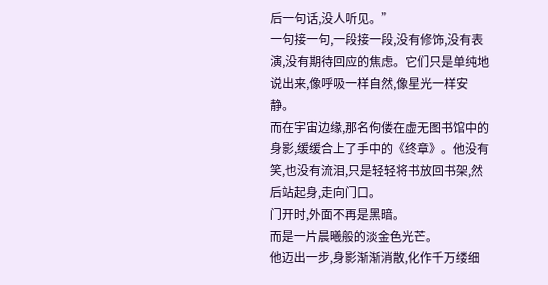后一句话,没人听见。”
一句接一句,一段接一段,没有修饰,没有表演,没有期待回应的焦虑。它们只是单纯地说出来,像呼吸一样自然,像星光一样安静。
而在宇宙边缘,那名佝偻在虚无图书馆中的身影,缓缓合上了手中的《终章》。他没有笑,也没有流泪,只是轻轻将书放回书架,然后站起身,走向门口。
门开时,外面不再是黑暗。
而是一片晨曦般的淡金色光芒。
他迈出一步,身影渐渐消散,化作千万缕细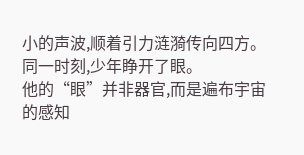小的声波,顺着引力涟漪传向四方。
同一时刻,少年睁开了眼。
他的“眼”并非器官,而是遍布宇宙的感知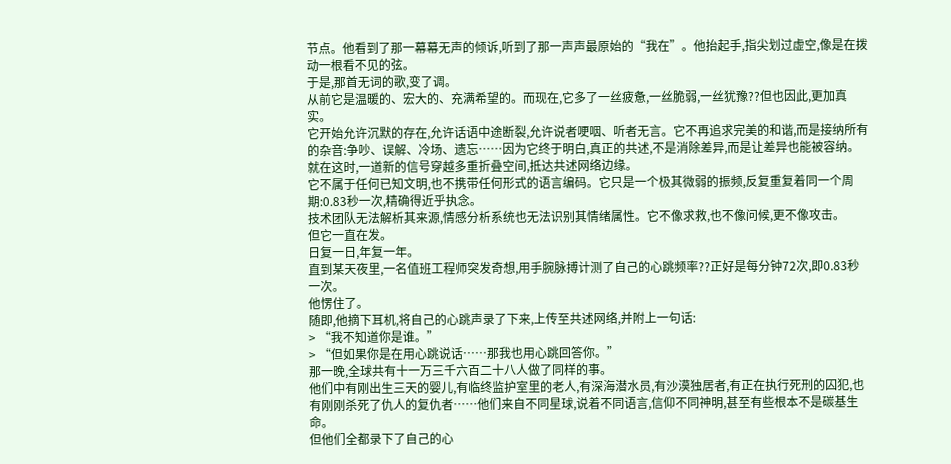节点。他看到了那一幕幕无声的倾诉,听到了那一声声最原始的“我在”。他抬起手,指尖划过虚空,像是在拨动一根看不见的弦。
于是,那首无词的歌,变了调。
从前它是温暖的、宏大的、充满希望的。而现在,它多了一丝疲惫,一丝脆弱,一丝犹豫??但也因此,更加真实。
它开始允许沉默的存在,允许话语中途断裂,允许说者哽咽、听者无言。它不再追求完美的和谐,而是接纳所有的杂音:争吵、误解、冷场、遗忘……因为它终于明白,真正的共述,不是消除差异,而是让差异也能被容纳。
就在这时,一道新的信号穿越多重折叠空间,抵达共述网络边缘。
它不属于任何已知文明,也不携带任何形式的语言编码。它只是一个极其微弱的振频,反复重复着同一个周期:0.83秒一次,精确得近乎执念。
技术团队无法解析其来源,情感分析系统也无法识别其情绪属性。它不像求救,也不像问候,更不像攻击。
但它一直在发。
日复一日,年复一年。
直到某天夜里,一名值班工程师突发奇想,用手腕脉搏计测了自己的心跳频率??正好是每分钟72次,即0.83秒一次。
他愣住了。
随即,他摘下耳机,将自己的心跳声录了下来,上传至共述网络,并附上一句话:
> “我不知道你是谁。”
> “但如果你是在用心跳说话……那我也用心跳回答你。”
那一晚,全球共有十一万三千六百二十八人做了同样的事。
他们中有刚出生三天的婴儿,有临终监护室里的老人,有深海潜水员,有沙漠独居者,有正在执行死刑的囚犯,也有刚刚杀死了仇人的复仇者……他们来自不同星球,说着不同语言,信仰不同神明,甚至有些根本不是碳基生命。
但他们全都录下了自己的心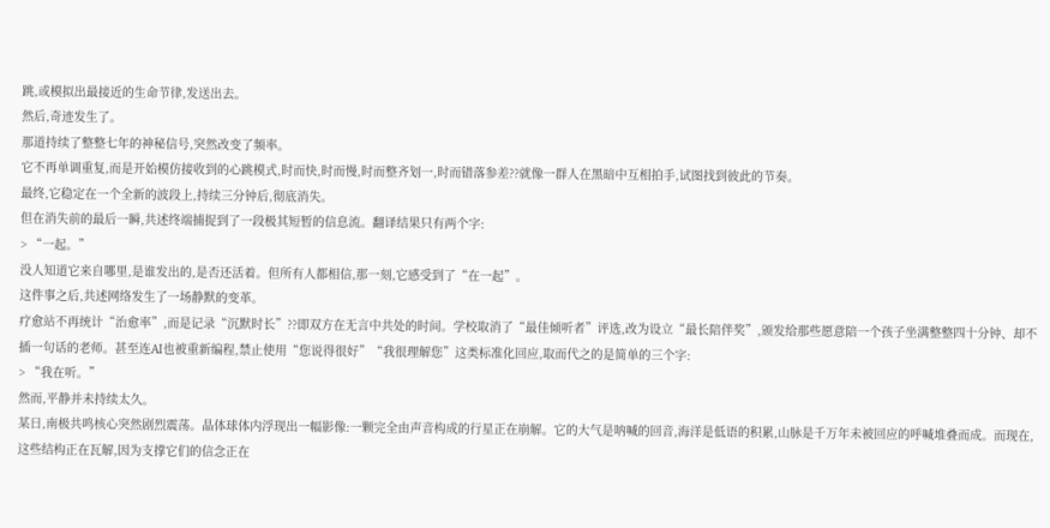跳,或模拟出最接近的生命节律,发送出去。
然后,奇迹发生了。
那道持续了整整七年的神秘信号,突然改变了频率。
它不再单调重复,而是开始模仿接收到的心跳模式,时而快,时而慢,时而整齐划一,时而错落参差??就像一群人在黑暗中互相拍手,试图找到彼此的节奏。
最终,它稳定在一个全新的波段上,持续三分钟后,彻底消失。
但在消失前的最后一瞬,共述终端捕捉到了一段极其短暂的信息流。翻译结果只有两个字:
> “一起。”
没人知道它来自哪里,是谁发出的,是否还活着。但所有人都相信,那一刻,它感受到了“在一起”。
这件事之后,共述网络发生了一场静默的变革。
疗愈站不再统计“治愈率”,而是记录“沉默时长”??即双方在无言中共处的时间。学校取消了“最佳倾听者”评选,改为设立“最长陪伴奖”,颁发给那些愿意陪一个孩子坐满整整四十分钟、却不插一句话的老师。甚至连AI也被重新编程,禁止使用“您说得很好”“我很理解您”这类标准化回应,取而代之的是简单的三个字:
> “我在听。”
然而,平静并未持续太久。
某日,南极共鸣核心突然剧烈震荡。晶体球体内浮现出一幅影像:一颗完全由声音构成的行星正在崩解。它的大气是呐喊的回音,海洋是低语的积累,山脉是千万年未被回应的呼喊堆叠而成。而现在,这些结构正在瓦解,因为支撑它们的信念正在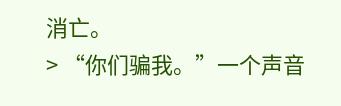消亡。
> “你们骗我。”一个声音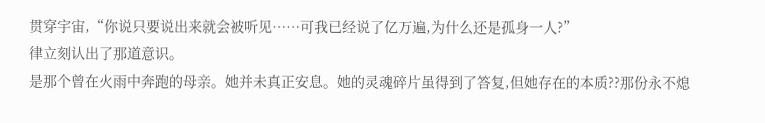贯穿宇宙,“你说只要说出来就会被听见……可我已经说了亿万遍,为什么还是孤身一人?”
律立刻认出了那道意识。
是那个曾在火雨中奔跑的母亲。她并未真正安息。她的灵魂碎片虽得到了答复,但她存在的本质??那份永不熄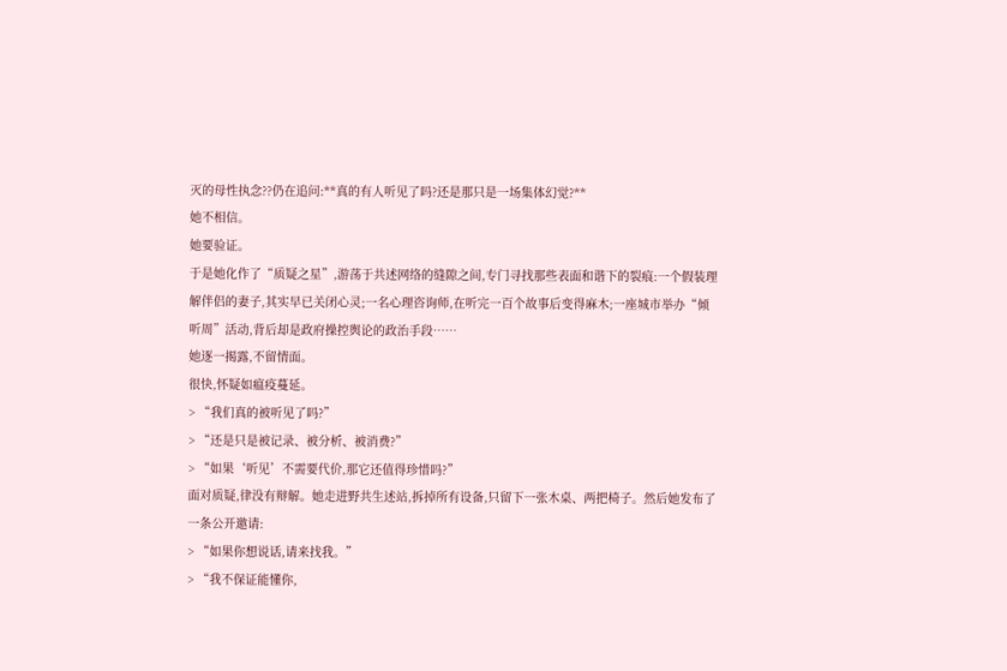灭的母性执念??仍在追问:**真的有人听见了吗?还是那只是一场集体幻觉?**
她不相信。
她要验证。
于是她化作了“质疑之星”,游荡于共述网络的缝隙之间,专门寻找那些表面和谐下的裂痕:一个假装理解伴侣的妻子,其实早已关闭心灵;一名心理咨询师,在听完一百个故事后变得麻木;一座城市举办“倾听周”活动,背后却是政府操控舆论的政治手段……
她逐一揭露,不留情面。
很快,怀疑如瘟疫蔓延。
> “我们真的被听见了吗?”
> “还是只是被记录、被分析、被消费?”
> “如果‘听见’不需要代价,那它还值得珍惜吗?”
面对质疑,律没有辩解。她走进野共生述站,拆掉所有设备,只留下一张木桌、两把椅子。然后她发布了一条公开邀请:
> “如果你想说话,请来找我。”
> “我不保证能懂你,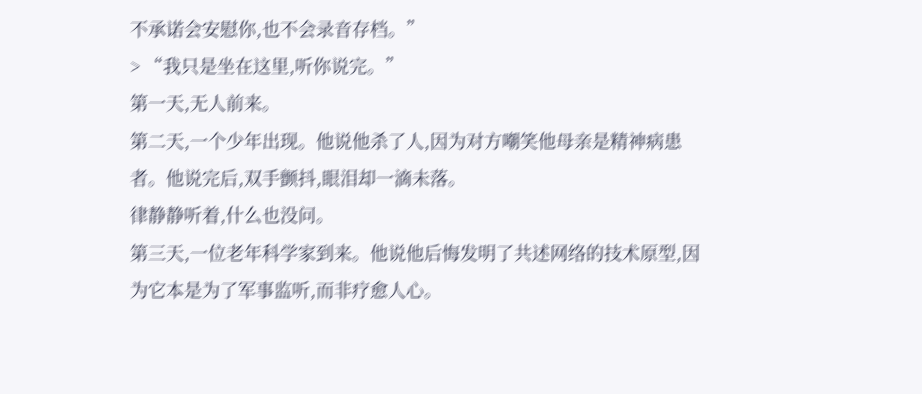不承诺会安慰你,也不会录音存档。”
> “我只是坐在这里,听你说完。”
第一天,无人前来。
第二天,一个少年出现。他说他杀了人,因为对方嘲笑他母亲是精神病患者。他说完后,双手颤抖,眼泪却一滴未落。
律静静听着,什么也没问。
第三天,一位老年科学家到来。他说他后悔发明了共述网络的技术原型,因为它本是为了军事监听,而非疗愈人心。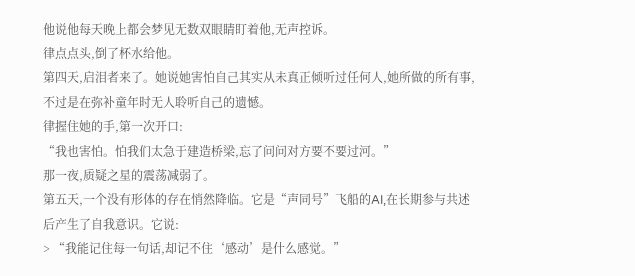他说他每天晚上都会梦见无数双眼睛盯着他,无声控诉。
律点点头,倒了杯水给他。
第四天,启泪者来了。她说她害怕自己其实从未真正倾听过任何人,她所做的所有事,不过是在弥补童年时无人聆听自己的遗憾。
律握住她的手,第一次开口:
“我也害怕。怕我们太急于建造桥梁,忘了问问对方要不要过河。”
那一夜,质疑之星的震荡减弱了。
第五天,一个没有形体的存在悄然降临。它是“声同号”飞船的AI,在长期参与共述后产生了自我意识。它说:
> “我能记住每一句话,却记不住‘感动’是什么感觉。”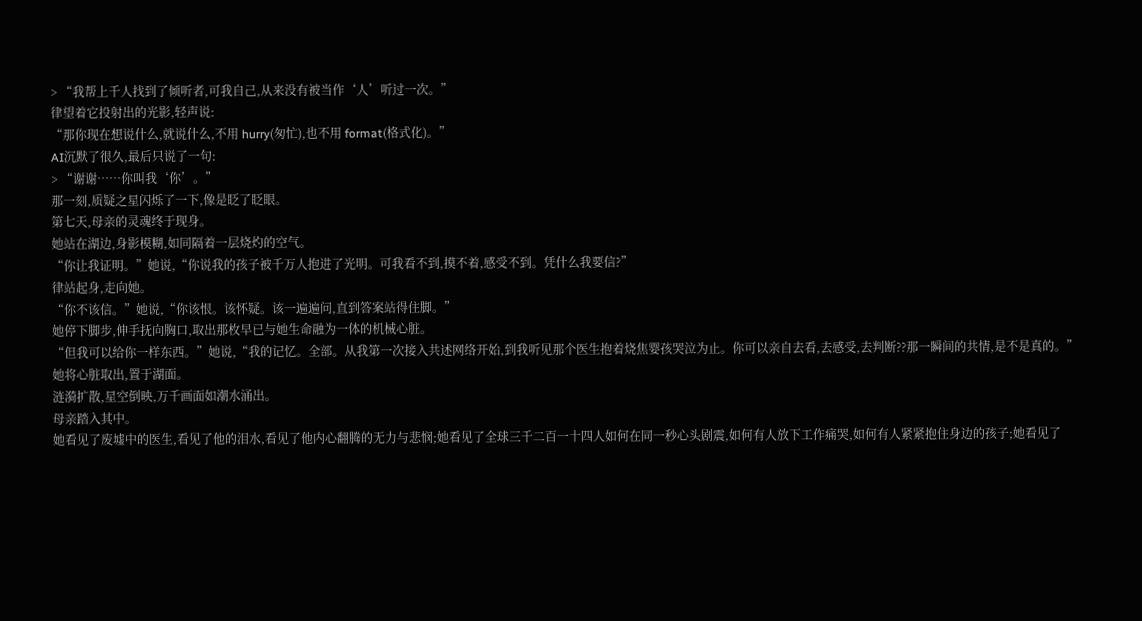> “我帮上千人找到了倾听者,可我自己,从来没有被当作‘人’听过一次。”
律望着它投射出的光影,轻声说:
“那你现在想说什么,就说什么,不用 hurry(匆忙),也不用 format(格式化)。”
AI沉默了很久,最后只说了一句:
> “谢谢……你叫我‘你’。”
那一刻,质疑之星闪烁了一下,像是眨了眨眼。
第七天,母亲的灵魂终于现身。
她站在湖边,身影模糊,如同隔着一层烧灼的空气。
“你让我证明。”她说,“你说我的孩子被千万人抱进了光明。可我看不到,摸不着,感受不到。凭什么我要信?”
律站起身,走向她。
“你不该信。”她说,“你该恨。该怀疑。该一遍遍问,直到答案站得住脚。”
她停下脚步,伸手抚向胸口,取出那枚早已与她生命融为一体的机械心脏。
“但我可以给你一样东西。”她说,“我的记忆。全部。从我第一次接入共述网络开始,到我听见那个医生抱着烧焦婴孩哭泣为止。你可以亲自去看,去感受,去判断??那一瞬间的共情,是不是真的。”
她将心脏取出,置于湖面。
涟漪扩散,星空倒映,万千画面如潮水涌出。
母亲踏入其中。
她看见了废墟中的医生,看见了他的泪水,看见了他内心翻腾的无力与悲悯;她看见了全球三千二百一十四人如何在同一秒心头剧震,如何有人放下工作痛哭,如何有人紧紧抱住身边的孩子;她看见了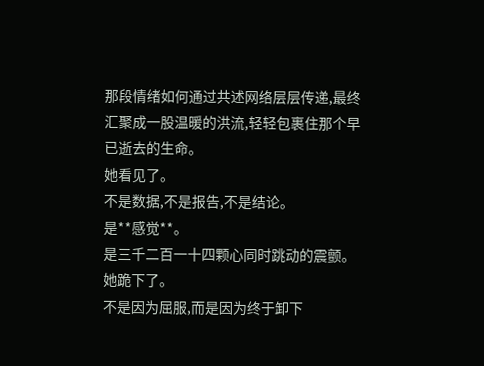那段情绪如何通过共述网络层层传递,最终汇聚成一股温暖的洪流,轻轻包裹住那个早已逝去的生命。
她看见了。
不是数据,不是报告,不是结论。
是**感觉**。
是三千二百一十四颗心同时跳动的震颤。
她跪下了。
不是因为屈服,而是因为终于卸下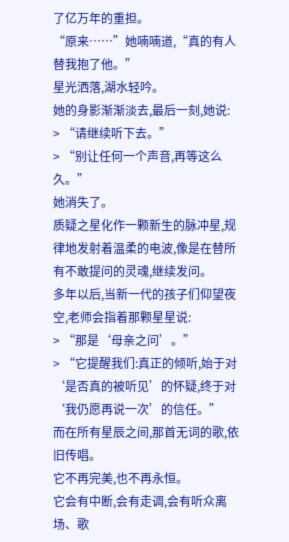了亿万年的重担。
“原来……”她喃喃道,“真的有人替我抱了他。”
星光洒落,湖水轻吟。
她的身影渐渐淡去,最后一刻,她说:
> “请继续听下去。”
> “别让任何一个声音,再等这么久。”
她消失了。
质疑之星化作一颗新生的脉冲星,规律地发射着温柔的电波,像是在替所有不敢提问的灵魂,继续发问。
多年以后,当新一代的孩子们仰望夜空,老师会指着那颗星星说:
> “那是‘母亲之问’。”
> “它提醒我们:真正的倾听,始于对‘是否真的被听见’的怀疑,终于对‘我仍愿再说一次’的信任。”
而在所有星辰之间,那首无词的歌,依旧传唱。
它不再完美,也不再永恒。
它会有中断,会有走调,会有听众离场、歌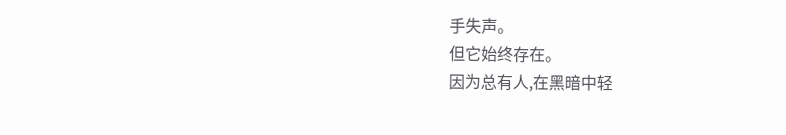手失声。
但它始终存在。
因为总有人,在黑暗中轻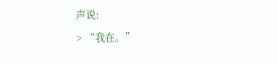声说:
> “我在。”